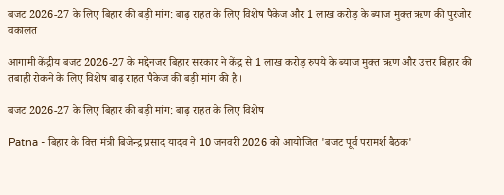बजट 2026-27 के लिए बिहार की बड़ी मांग: बाढ़ राहत के लिए विशेष पैकेज और 1 लाख करोड़ के ब्याज मुक्त ऋण की पुरजोर वकालत

आगामी केंद्रीय बजट 2026-27 के मद्देनजर बिहार सरकार ने केंद्र से 1 लाख करोड़ रुपये के ब्याज मुक्त ऋण और उत्तर बिहार की तबाही रोकने के लिए विशेष बाढ़ राहत पैकेज की बड़ी मांग की है।

बजट 2026-27 के लिए बिहार की बड़ी मांग: बाढ़ राहत के लिए विशेष

Patna - बिहार के वित्त मंत्री बिजेन्द्र प्रसाद यादव ने 10 जनवरी 2026 को आयोजित 'बजट पूर्व परामर्श बैठक'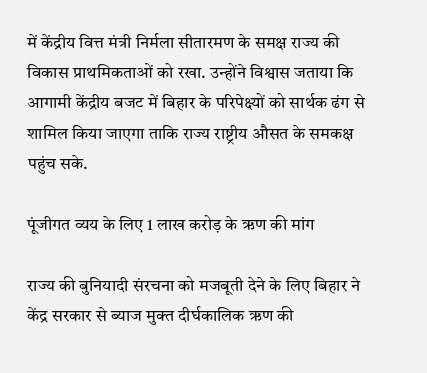में केंद्रीय वित्त मंत्री निर्मला सीतारमण के समक्ष राज्य की विकास प्राथमिकताओं को रखा. उन्होंने विश्वास जताया कि आगामी केंद्रीय बजट में बिहार के परिपेक्ष्यों को सार्थक ढंग से शामिल किया जाएगा ताकि राज्य राष्ट्रीय औसत के समकक्ष पहुंच सके.

पूंजीगत व्यय के लिए 1 लाख करोड़ के ऋण की मांग

राज्य की बुनियादी संरचना को मजबूती देने के लिए बिहार ने केंद्र सरकार से ब्याज मुक्त दीर्घकालिक ऋण की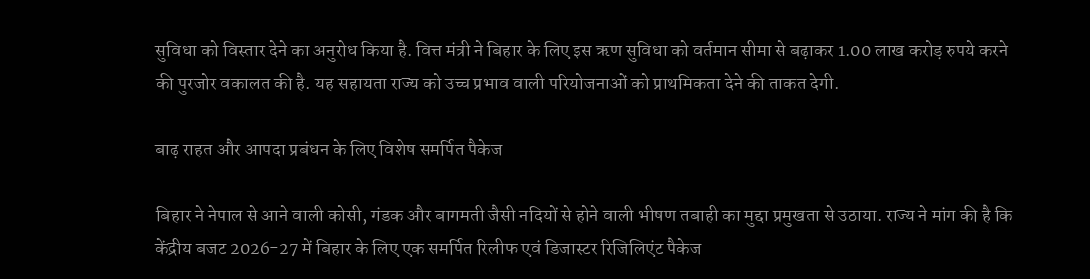सुविधा को विस्तार देने का अनुरोध किया है. वित्त मंत्री ने बिहार के लिए इस ऋण सुविधा को वर्तमान सीमा से बढ़ाकर 1.00 लाख करोड़ रुपये करने की पुरजोर वकालत की है. यह सहायता राज्य को उच्च प्रभाव वाली परियोजनाओं को प्राथमिकता देने की ताकत देगी.

बाढ़ राहत और आपदा प्रबंधन के लिए विशेष समर्पित पैकेज

बिहार ने नेपाल से आने वाली कोसी, गंडक और बागमती जैसी नदियों से होने वाली भीषण तबाही का मुद्दा प्रमुखता से उठाया. राज्य ने मांग की है कि केंद्रीय बजट 2026-27 में बिहार के लिए एक समर्पित रिलीफ एवं डिजास्टर रिजिलिएंट पैकेज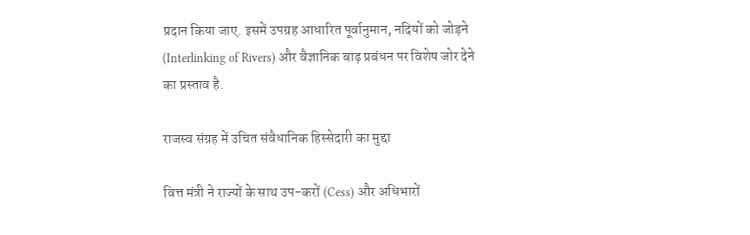प्रदान किया जाए. इसमें उपग्रह आधारित पूर्वानुमान, नदियों को जोड़ने (Interlinking of Rivers) और वैज्ञानिक बाढ़ प्रबंधन पर विशेष जोर देने का प्रस्ताव है.

राजस्व संग्रह में उचित संवैधानिक हिस्सेदारी का मुद्दा

वित्त मंत्री ने राज्यों के साथ उप-करों (Cess) और अधिभारों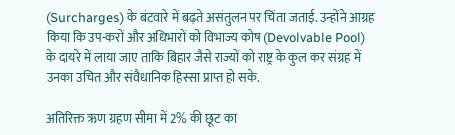(Surcharges) के बंटवारे में बढ़ते असंतुलन पर चिंता जताई. उन्होंने आग्रह किया कि उप-करों और अधिभारों को विभाज्य कोष (Devolvable Pool) के दायरे में लाया जाए ताकि बिहार जैसे राज्यों को राष्ट्र के कुल कर संग्रह में उनका उचित और संवैधानिक हिस्सा प्राप्त हो सके.

अतिरिक्त ऋण ग्रहण सीमा में 2% की छूट का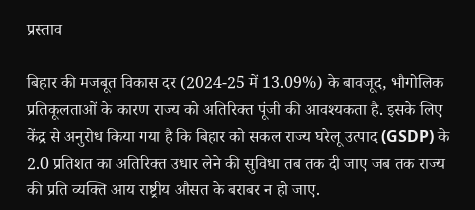प्रस्ताव

बिहार की मजबूत विकास दर (2024-25 में 13.09%) के बावजूद, भौगोलिक प्रतिकूलताओं के कारण राज्य को अतिरिक्त पूंजी की आवश्यकता है. इसके लिए केंद्र से अनुरोध किया गया है कि बिहार को सकल राज्य घरेलू उत्पाद (GSDP) के 2.0 प्रतिशत का अतिरिक्त उधार लेने की सुविधा तब तक दी जाए जब तक राज्य की प्रति व्यक्ति आय राष्ट्रीय औसत के बराबर न हो जाए.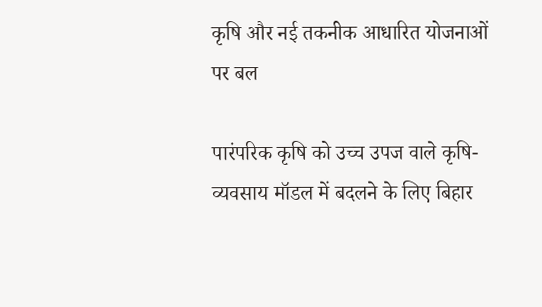कृषि और नई तकनीक आधारित योजनाओं पर बल

पारंपरिक कृषि को उच्च उपज वाले कृषि-व्यवसाय मॉडल में बदलने के लिए बिहार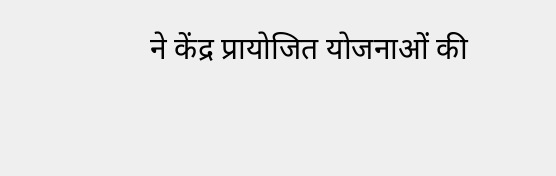ने केंद्र प्रायोजित योजनाओं की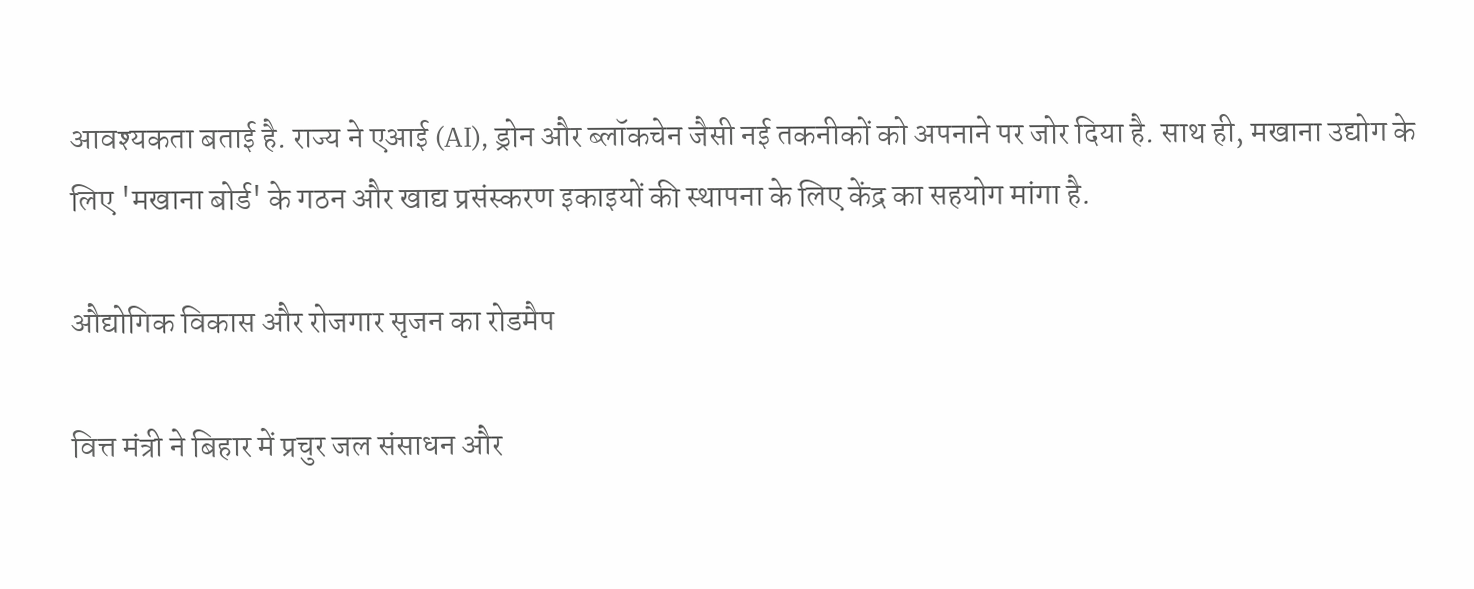आवश्यकता बताई है. राज्य ने एआई (AI), ड्रोन और ब्लॉकचेन जैसी नई तकनीकों को अपनाने पर जोर दिया है. साथ ही, मखाना उद्योग के लिए 'मखाना बोर्ड' के गठन और खाद्य प्रसंस्करण इकाइयों की स्थापना के लिए केंद्र का सहयोग मांगा है.

औद्योगिक विकास और रोजगार सृजन का रोडमैप

वित्त मंत्री ने बिहार में प्रचुर जल संसाधन और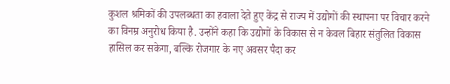कुशल श्रमिकों की उपलब्धता का हवाला देते हुए केंद्र से राज्य में उद्योगों की स्थापना पर विचार करने का विनम्र अनुरोध किया है. उन्होंने कहा कि उद्योगों के विकास से न केवल बिहार संतुलित विकास हासिल कर सकेगा, बल्कि रोजगार के नए अवसर पैदा कर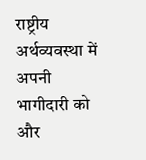राष्ट्रीय अर्थव्यवस्था में अपनी भागीदारी को और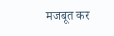मजबूत कर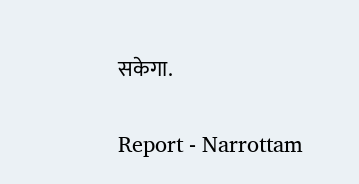सकेगा.

Report - Narrottam